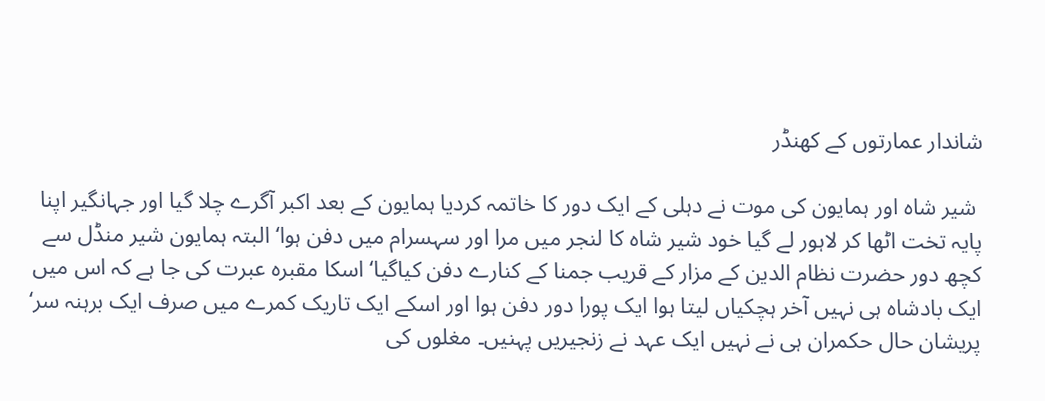شاندار عمارتوں کے کھنڈر

 شیر شاہ اور ہمایون کی موت نے دہلی کے ایک دور کا خاتمہ کردیا ہمایون کے بعد اکبر آگرے چلا گیا اور جہانگیر اپنا پایہ تخت اٹھا کر لاہور لے گیا خود شیر شاہ کا لنجر میں مرا اور سہسرام میں دفن ہوا‘ البتہ ہمایون شیر منڈل سے کچھ دور حضرت نظام الدین کے مزار کے قریب جمنا کے کنارے دفن کیاگیا‘ اسکا مقبرہ عبرت کی جا ہے کہ اس میں ایک بادشاہ ہی نہیں آخر ہچکیاں لیتا ہوا ایک پورا دور دفن ہوا اور اسکے ایک تاریک کمرے میں صرف ایک برہنہ سر‘ پریشان حال حکمران ہی نے نہیں ایک عہد نے زنجیریں پہنیں۔ مغلوں کی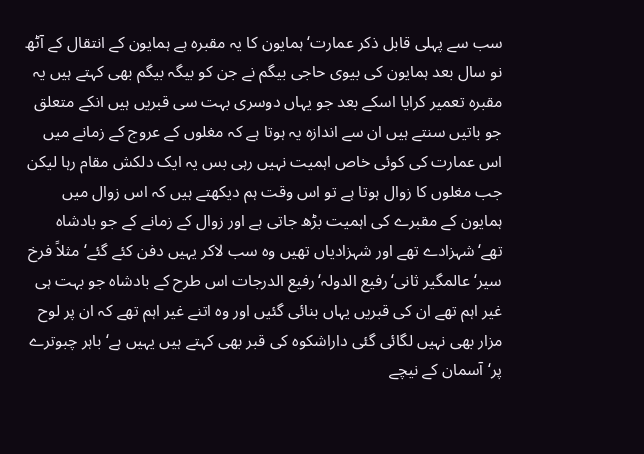سب سے پہلی قابل ذکر عمارت‘ہمایون کا یہ مقبرہ ہے ہمایون کے انتقال کے آٹھ نو سال بعد ہمایون کی بیوی حاجی بیگم نے جن کو بیگہ بیگم بھی کہتے ہیں یہ مقبرہ تعمیر کرایا اسکے بعد جو یہاں دوسری بہت سی قبریں ہیں انکے متعلق جو باتیں سنتے ہیں ان سے اندازہ یہ ہوتا ہے کہ مغلوں کے عروج کے زمانے میں اس عمارت کی کوئی خاص اہمیت نہیں رہی بس یہ ایک دلکش مقام رہا لیکن جب مغلوں کا زوال ہوتا ہے تو اس وقت ہم دیکھتے ہیں کہ اس زوال میں ہمایون کے مقبرے کی اہمیت بڑھ جاتی ہے اور زوال کے زمانے کے جو بادشاہ تھے‘شہزادے تھے اور شہزادیاں تھیں وہ سب لاکر یہیں دفن کئے گئے‘ مثلاً فرخ سیر‘ عالمگیر ثانی‘رفیع الدولہ‘رفیع الدرجات اس طرح کے بادشاہ جو بہت ہی غیر اہم تھے ان کی قبریں یہاں بنائی گئیں اور وہ اتنے غیر اہم تھے کہ ان پر لوح مزار بھی نہیں لگائی گئی داراشکوہ کی قبر بھی کہتے ہیں یہیں ہے‘ باہر چبوترے پر‘آسمان کے نیچے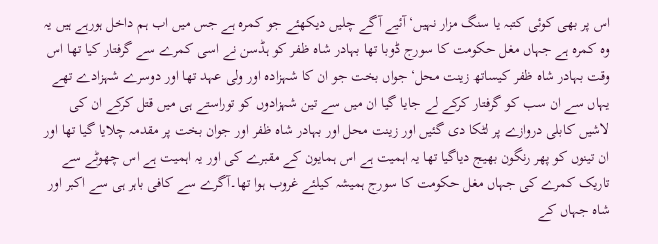اس پر بھی کوئی کتبہ یا سنگ مزار نہیں‘ آئیے آگے چلیں دیکھئے جو کمرہ ہے جس میں اب ہم داخل ہورہے ہیں یہ وہ کمرہ ہے جہاں مغل حکومت کا سورج ڈوبا تھا بہادر شاہ ظفر کو ہڈسن نے اسی کمرے سے گرفتار کیا تھا اس وقت بہادر شاہ ظفر کیساتھ زینت محل‘جواں بخت جو ان کا شہزادہ اور ولی عہد تھا اور دوسرے شہزادے تھے یہاں سے ان سب کو گرفتار کرکے لے جایا گیا ان میں سے تین شہزادوں کو توراستے ہی میں قتل کرکے ان کی لاشیں کابلی دروازے پر لٹکا دی گئیں اور زینت محل اور بہادر شاہ ظفر اور جوان بخت پر مقدمہ چلایا گیا تھا اور ان تینوں کو پھر رنگون بھیج دیاگیا تھا یہ اہمیت ہے اس ہمایون کے مقبرے کی اور یہ اہمیت ہے اس چھوٹے سے تاریک کمرے کی جہاں مغل حکومت کا سورج ہمیشہ کیلئے غروب ہوا تھا۔آگرے سے کافی باہر ہی سے اکبر اور شاہ جہاں کے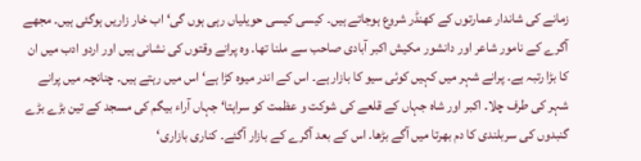زمانے کی شاندار عمارتوں کے کھنڈر شروع ہوجاتے ہیں۔ کیسی کیسی حویلیاں رہی ہوں گی‘ اب خار زاریں ہوگئی ہیں۔ مجھے آگرے کے نامور شاعر اور دانشور مکیش اکبر آبادی صاحب سے ملنا تھا۔ وہ پرانے وقتوں کی نشانی ہیں اور اردو ادب میں ان کا بڑا رتبہ ہے۔ پرانے شہر میں کہیں کوئی سیو کا بازار ہے۔ اس کے اندر میوہ کڑا ہے‘ اس میں رہتے ہیں۔ چنانچہ میں پرانے شہر کی طرف چلا۔ اکبر اور شاہ جہاں کے قلعے کی شوکت و عظمت کو سراہتا‘ جہاں آراء بیگم کی مسجد کے تین بڑے بڑے گنبدوں کی سربلندی کا دم بھرتا میں آگے بڑھا۔ اس کے بعد آگرے کے بازار آگئے۔ کناری بازاری‘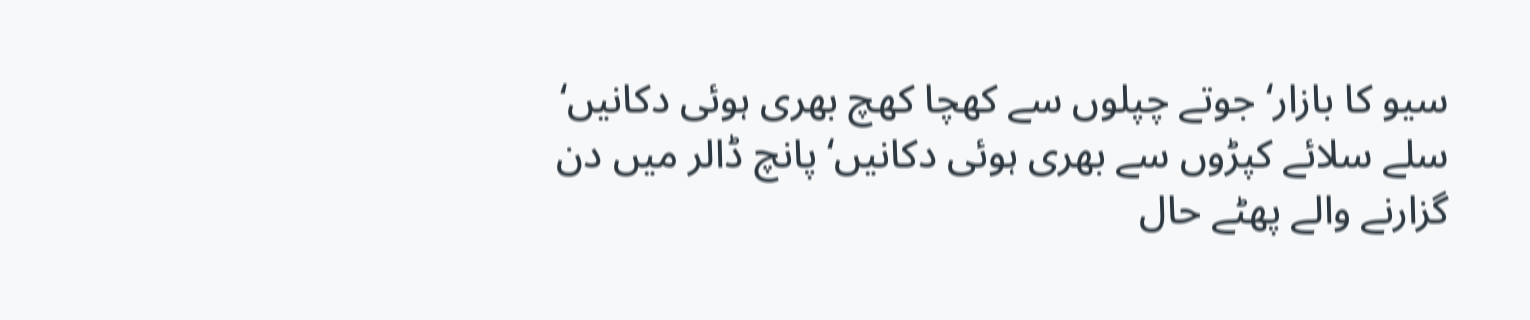سیو کا بازار‘ جوتے چپلوں سے کھچا کھچ بھری ہوئی دکانیں‘ سلے سلائے کپڑوں سے بھری ہوئی دکانیں‘ پانچ ڈالر میں دن گزارنے والے پھٹے حال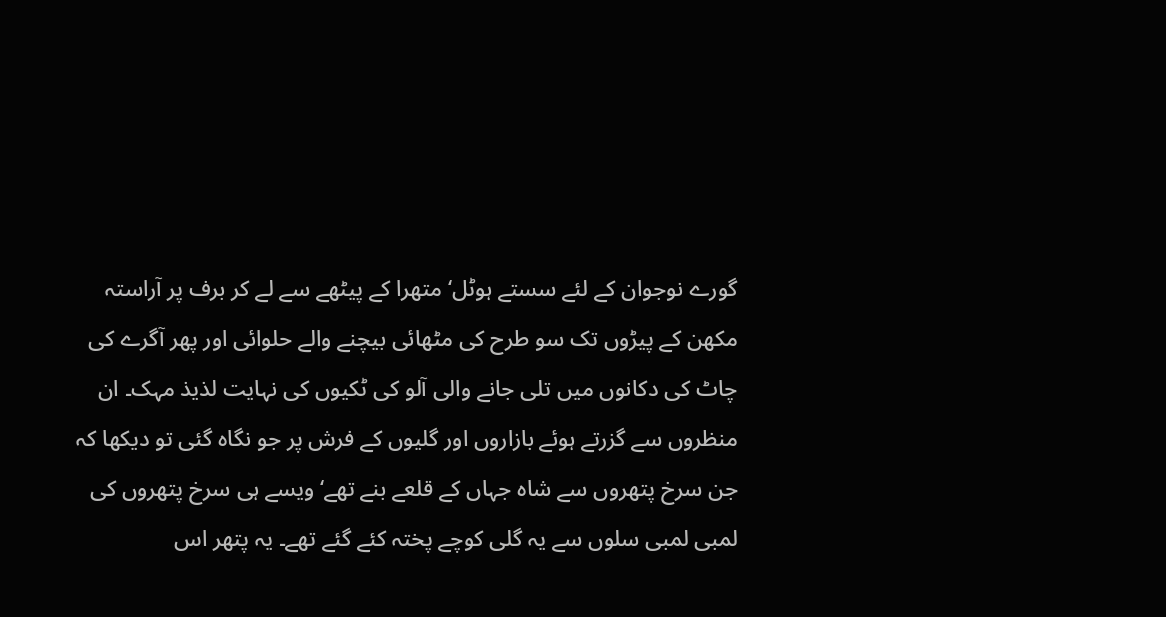گورے نوجوان کے لئے سستے ہوٹل‘ متھرا کے پیٹھے سے لے کر برف پر آراستہ مکھن کے پیڑوں تک سو طرح کی مٹھائی بیچنے والے حلوائی اور پھر آگرے کی چاٹ کی دکانوں میں تلی جانے والی آلو کی ٹکیوں کی نہایت لذیذ مہک۔ ان منظروں سے گزرتے ہوئے بازاروں اور گلیوں کے فرش پر جو نگاہ گئی تو دیکھا کہ جن سرخ پتھروں سے شاہ جہاں کے قلعے بنے تھے‘ ویسے ہی سرخ پتھروں کی لمبی لمبی سلوں سے یہ گلی کوچے پختہ کئے گئے تھے۔ یہ پتھر اس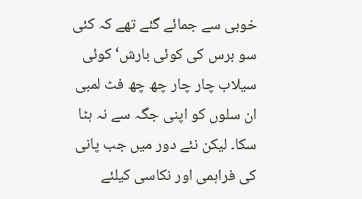خوبی سے جمائے گئے تھے کہ کئی سو برس کی کوئی بارش‘ کوئی سیلاب چار چار چھ چھ فٹ لمبی ان سلوں کو اپنی جگہ سے نہ ہٹا سکا۔ لیکن نئے دور میں جب پانی کی فراہمی اور نکاسی کیلئے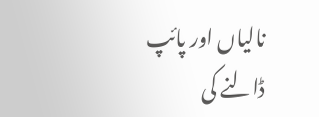نالیاں اور پائپ ڈالنے کی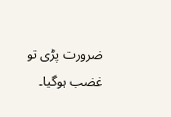ضرورت پڑی تو غضب ہوگیا۔